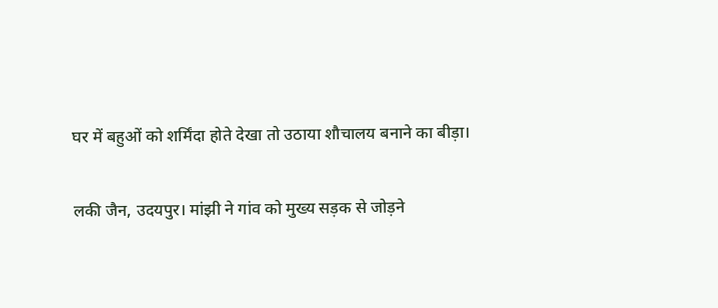घर में बहुओं को शर्मिंदा होते देखा तो उठाया शौचालय बनाने का बीड़ा।

लकी जैन, उदयपुर। मांझी ने गांव को मुख्य सड़क से जोड़ने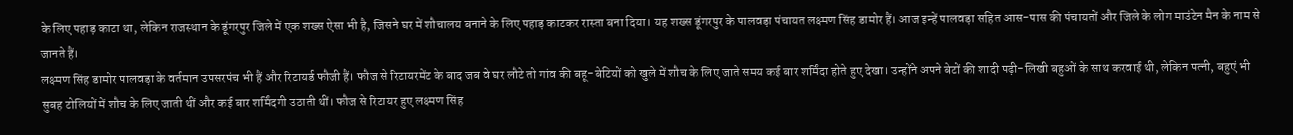के लिए पहाड़ काटा था, लेकिन राजस्थान के डूंगरपुर जिले में एक शख्स ऐसा भी है, जिसने घर में शौचालय बनाने के लिए पहाड़ काटकर रास्ता बना दिया। यह शख्स डूंगरपुर के पालवड़ा पंचायत लक्ष्मण सिंह डामोर हैं। आज इन्हें पालवड़ा सहित आस-पास की पंचायतों और जिले के लोग माउंटेन मैन के नाम से जानते हैं।
लक्ष्मण सिंह डामोर पालवड़ा के वर्तमान उपसरपंच भी हैं और रिटायर्ड फौजी हैं। फौज से रिटायरमेंट के बाद जब वे घर लौटे तो गांव की बहू-बेटियों को खुले में शौच के लिए जाते समय कई बार शर्मिंदा होते हुए देखा। उन्होंने अपने बेटों की शादी पढ़ी-लिखी बहुओं के साथ करवाई थी, लेकिन पत्नी, बहुएं भी सुबह टोलियों में शौच के लिए जाती थीं और कई बार शर्मिंदगी उठाती थीं। फौज से रिटायर हुए लक्ष्मण सिंह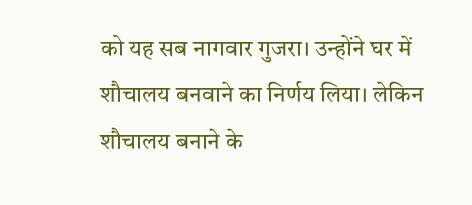को यह सब नागवार गुजरा। उन्होंने घर में शौचालय बनवाने का निर्णय लिया। लेकिन शौचालय बनाने के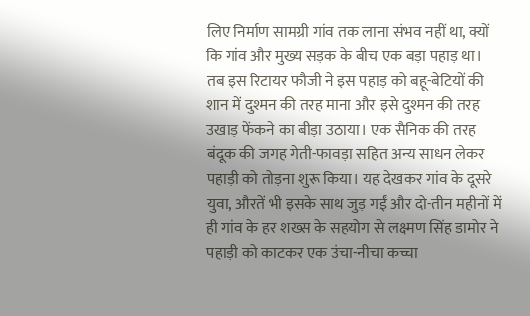लिए निर्माण सामग्री गांव तक लाना संभव नहीं था, क्यों कि गांव और मुख्य सड़क के बीच एक बड़ा पहाड़ था।
तब इस रिटायर फौजी ने इस पहाड़ को बहू-बेटियों की शान में दुश्मन की तरह माना और इसे दुश्मन की तरह उखाड़ फेंकने का बीड़ा उठाया। एक सैनिक की तरह बंदूक की जगह गेती-फावड़ा सहित अन्य साधन लेकर पहाड़ी को तोड़ना शुरू किया। यह देखकर गांव के दूसरे युवा, औरतें भी इसके साथ जुड़ गईं और दो-तीन महीनों में ही गांव के हर शख्स के सहयोग से लक्ष्मण सिंह डामोर ने पहाड़ी को काटकर एक उंचा-नीचा कच्चा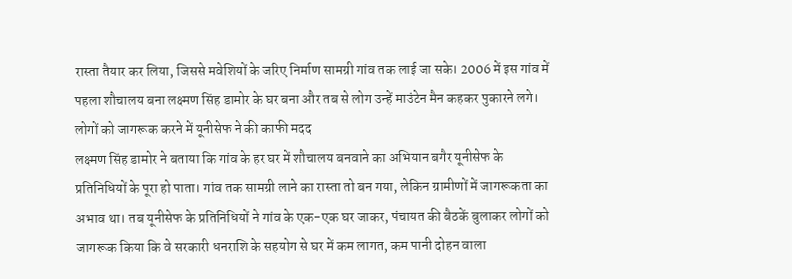रास्ता तैयार कर लिया, जिससे मवेशियों के जरिए निर्माण सामग्री गांव तक लाई जा सके। 2006 में इस गांव में पहला शौचालय बना लक्ष्मण सिंह डामोर के घर बना और तब से लोग उन्हें माउंटेन मैन कहकर पुकारने लगे।
लोगों को जागरूक करने में यूनीसेफ ने की काफी मदद
लक्ष्मण सिंह डामोर ने बताया कि गांव के हर घर में शौचालय बनवाने का अभियान बगैर यूनीसेफ के प्रतिनिधियों के पूरा हो पाता। गांव तक सामग्री लाने का रास्ता तो बन गया, लेकिन ग्रामीणों में जागरूकता का अभाव था। तब यूनीसेफ के प्रतिनिधियों ने गांव के एक-एक घर जाकर, पंचायत की बैठकें बुलाकर लोगों को जागरूक किया कि वे सरकारी धनराशि के सहयोग से घर में कम लागत, कम पानी दोहन वाला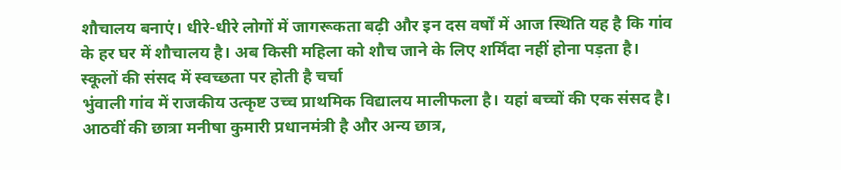शौचालय बनाएं। धीरे-धीरे लोगों में जागरूकता बढ़ी और इन दस वर्षों में आज स्थिति यह है कि गांव के हर घर में शौचालय है। अब किसी महिला को शौच जाने के लिए शर्मिंदा नहीं होना पड़ता है।
स्कूलों की संसद में स्वच्छता पर होती है चर्चा
भुंवाली गांव में राजकीय उत्कृष्ट उच्च प्राथमिक विद्यालय मालीफला है। यहां बच्चों की एक संसद है। आठवीं की छात्रा मनीषा कुमारी प्रधानमंत्री है और अन्य छात्र,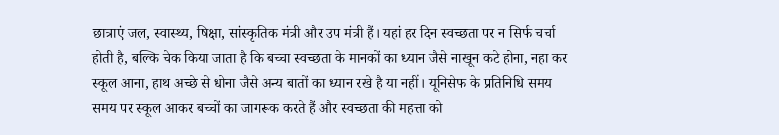छात्राएं जल, स्वास्थ्य, षिक्षा, सांस्कृतिक मंत्री और उप मंत्री हैं। यहां हर दिन स्वच्छता पर न सिर्फ चर्चा होती है, बल्कि चेक किया जाता है कि बच्चा स्वच्छता के मानकों का ध्यान जैसे नाखून कटे होना, नहा कर स्कूल आना, हाथ अच्छे से धोना जैसे अन्य बातों का ध्यान रखे है या नहीं। यूनिसेफ के प्रतिनिधि समय समय पर स्कूल आकर बच्चों का जागरूक करते हैं और स्वच्छता की महत्ता को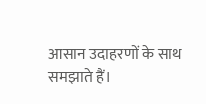आसान उदाहरणों के साथ समझाते हैं।